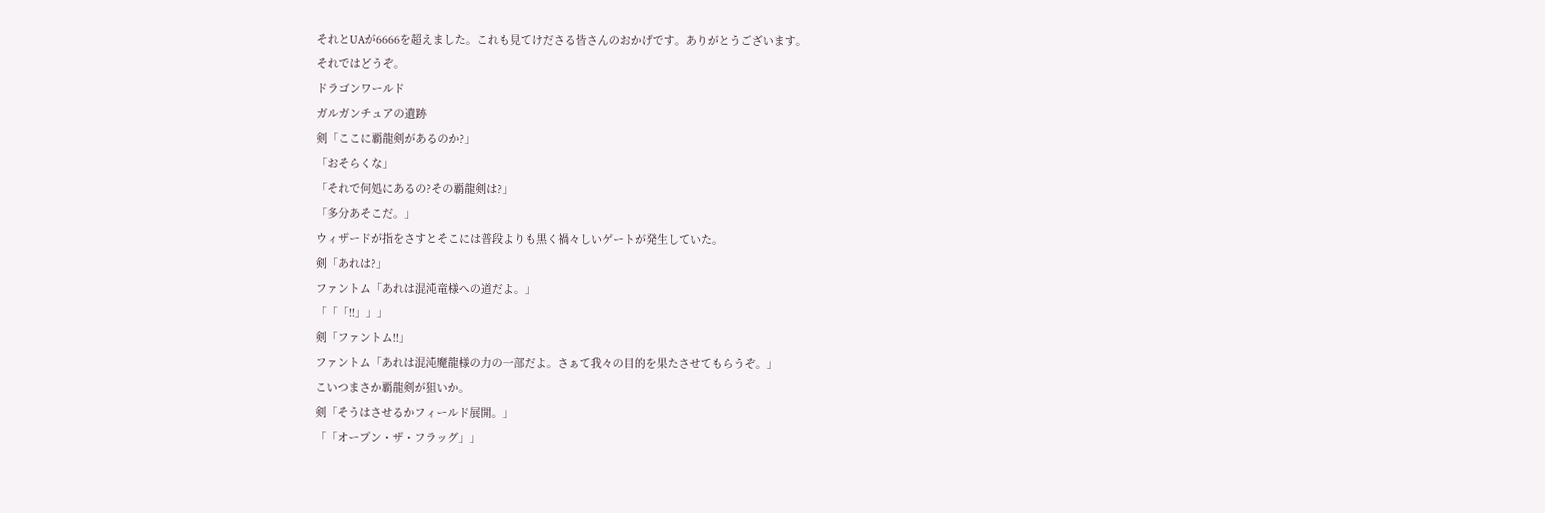それとUAが6666を超えました。これも見てけださる皆さんのおかげです。ありがとうございます。
それではどうぞ。
ドラゴンワールド
ガルガンチュアの遺跡
剣「ここに覇龍剣があるのか?」
「おそらくな」
「それで何処にあるの?その覇龍剣は?」
「多分あそこだ。」
ウィザードが指をさすとそこには普段よりも黒く禍々しいゲートが発生していた。
剣「あれは?」
ファントム「あれは混沌竜様への道だよ。」
「「「!!」」」
剣「ファントム!!」
ファントム「あれは混沌魔龍様の力の一部だよ。さぁて我々の目的を果たさせてもらうぞ。」
こいつまさか覇龍剣が狙いか。
剣「そうはさせるかフィールド展開。」
「「オープン・ザ・フラッグ」」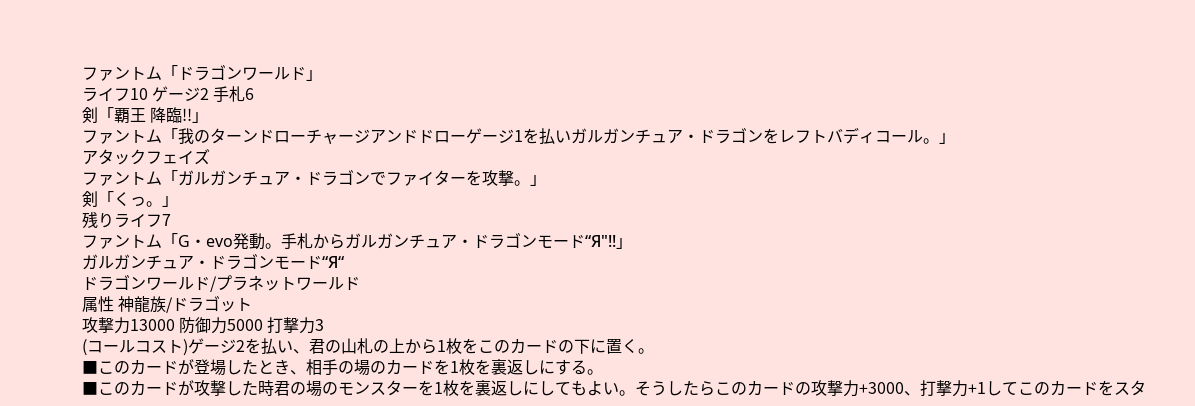ファントム「ドラゴンワールド」
ライフ10 ゲージ2 手札6
剣「覇王 降臨!!」
ファントム「我のターンドローチャージアンドドローゲージ1を払いガルガンチュア・ドラゴンをレフトバディコール。」
アタックフェイズ
ファントム「ガルガンチュア・ドラゴンでファイターを攻撃。」
剣「くっ。」
残りライフ7
ファントム「G・evo発動。手札からガルガンチュア・ドラゴンモード“Я"!!」
ガルガンチュア・ドラゴンモード“Я“
ドラゴンワールド/プラネットワールド
属性 神龍族/ドラゴット
攻撃力13000 防御力5000 打撃力3
(コールコスト)ゲージ2を払い、君の山札の上から1枚をこのカードの下に置く。
■このカードが登場したとき、相手の場のカードを1枚を裏返しにする。
■このカードが攻撃した時君の場のモンスターを1枚を裏返しにしてもよい。そうしたらこのカードの攻撃力+3000、打撃力+1してこのカードをスタ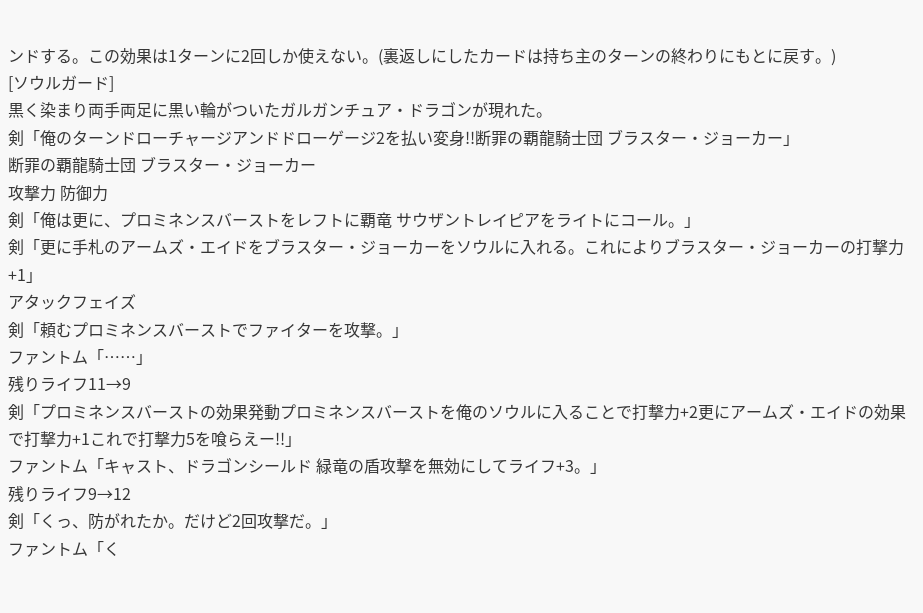ンドする。この効果は1ターンに2回しか使えない。(裏返しにしたカードは持ち主のターンの終わりにもとに戻す。)
[ソウルガード]
黒く染まり両手両足に黒い輪がついたガルガンチュア・ドラゴンが現れた。
剣「俺のターンドローチャージアンドドローゲージ2を払い変身!!断罪の覇龍騎士団 ブラスター・ジョーカー」
断罪の覇龍騎士団 ブラスター・ジョーカー
攻撃力 防御力
剣「俺は更に、プロミネンスバーストをレフトに覇竜 サウザントレイピアをライトにコール。」
剣「更に手札のアームズ・エイドをブラスター・ジョーカーをソウルに入れる。これによりブラスター・ジョーカーの打撃力+1」
アタックフェイズ
剣「頼むプロミネンスバーストでファイターを攻撃。」
ファントム「……」
残りライフ11→9
剣「プロミネンスバーストの効果発動プロミネンスバーストを俺のソウルに入ることで打撃力+2更にアームズ・エイドの効果で打撃力+1これで打撃力5を喰らえー!!」
ファントム「キャスト、ドラゴンシールド 緑竜の盾攻撃を無効にしてライフ+3。」
残りライフ9→12
剣「くっ、防がれたか。だけど2回攻撃だ。」
ファントム「く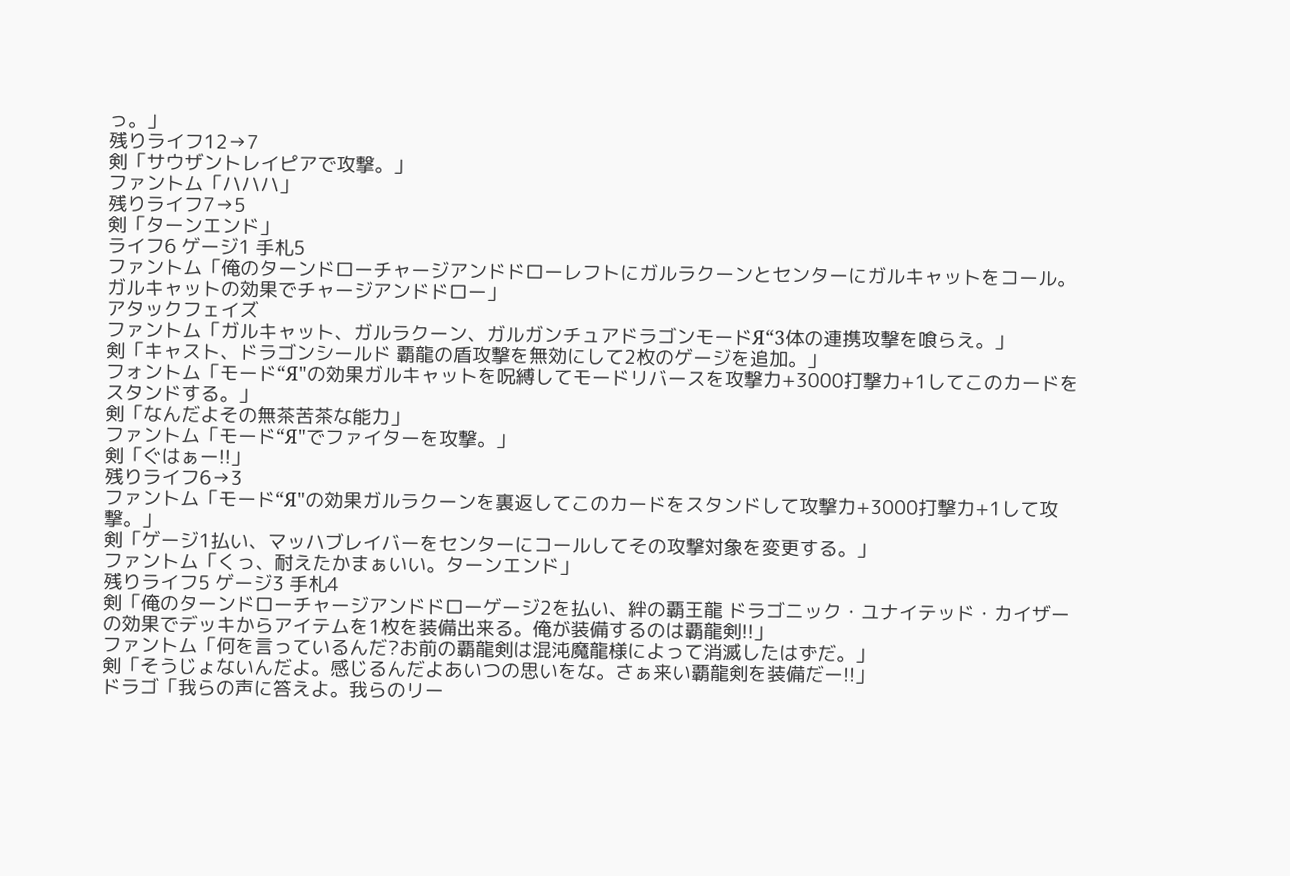っ。」
残りライフ12→7
剣「サウザントレイピアで攻撃。」
ファントム「ハハハ」
残りライフ7→5
剣「ターンエンド」
ライフ6 ゲージ1 手札5
ファントム「俺のターンドローチャージアンドドローレフトにガルラクーンとセンターにガルキャットをコール。ガルキャットの効果でチャージアンドドロー」
アタックフェイズ
ファントム「ガルキャット、ガルラクーン、ガルガンチュアドラゴンモードЯ“3体の連携攻撃を喰らえ。」
剣「キャスト、ドラゴンシールド 覇龍の盾攻撃を無効にして2枚のゲージを追加。」
フォントム「モード“Я"の効果ガルキャットを呪縛してモードリバースを攻撃力+3000打撃力+1してこのカードをスタンドする。」
剣「なんだよその無茶苦茶な能力」
ファントム「モード“Я"でファイターを攻撃。」
剣「ぐはぁー!!」
残りライフ6→3
ファントム「モード“Я"の効果ガルラクーンを裏返してこのカードをスタンドして攻撃力+3000打撃力+1して攻撃。」
剣「ゲージ1払い、マッハブレイバーをセンターにコールしてその攻撃対象を変更する。」
ファントム「くっ、耐えたかまぁいい。ターンエンド」
残りライフ5 ゲージ3 手札4
剣「俺のターンドローチャージアンドドローゲージ2を払い、絆の覇王龍 ドラゴニック・ユナイテッド・カイザーの効果でデッキからアイテムを1枚を装備出来る。俺が装備するのは覇龍剣!!」
ファントム「何を言っているんだ?お前の覇龍剣は混沌魔龍様によって消滅したはずだ。」
剣「そうじょないんだよ。感じるんだよあいつの思いをな。さぁ来い覇龍剣を装備だー!!」
ドラゴ「我らの声に答えよ。我らのリー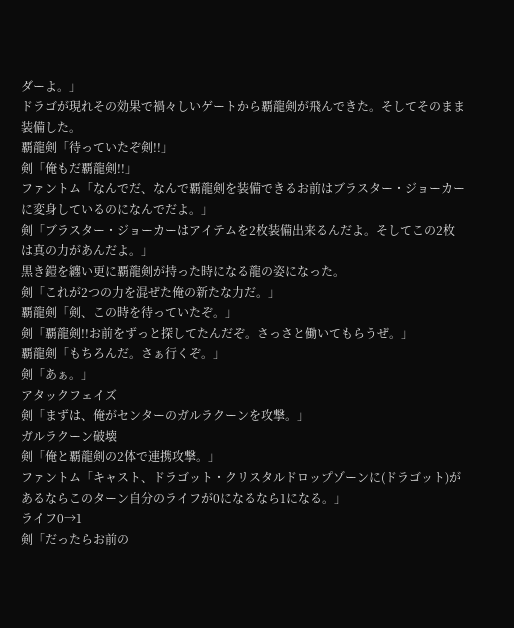ダーよ。」
ドラゴが現れその効果で禍々しいゲートから覇龍剣が飛んできた。そしてそのまま装備した。
覇龍剣「待っていたぞ剣!!」
剣「俺もだ覇龍剣!!」
ファントム「なんでだ、なんで覇龍剣を装備できるお前はブラスター・ジョーカーに変身しているのになんでだよ。」
剣「ブラスター・ジョーカーはアイテムを2枚装備出来るんだよ。そしてこの2枚は真の力があんだよ。」
黒き鎧を纏い更に覇龍剣が持った時になる龍の姿になった。
剣「これが2つの力を混ぜた俺の新たな力だ。」
覇龍剣「剣、この時を待っていたぞ。」
剣「覇龍剣!!お前をずっと探してたんだぞ。さっさと働いてもらうぜ。」
覇龍剣「もちろんだ。さぁ行くぞ。」
剣「あぁ。」
アタックフェイズ
剣「まずは、俺がセンターのガルラクーンを攻撃。」
ガルラクーン破壊
剣「俺と覇龍剣の2体で連携攻撃。」
ファントム「キャスト、ドラゴット・クリスタルドロップゾーンに(ドラゴット)があるならこのターン自分のライフが0になるなら1になる。」
ライフ0→1
剣「だったらお前の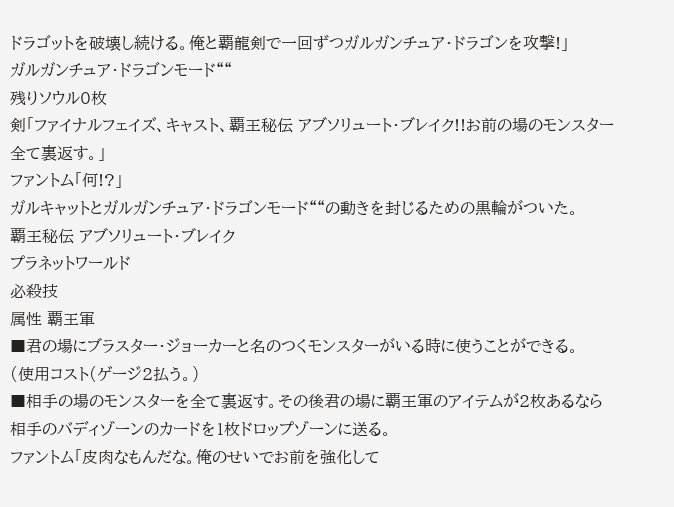ドラゴットを破壊し続ける。俺と覇龍剣で一回ずつガルガンチュア・ドラゴンを攻撃!」
ガルガンチュア・ドラゴンモード““
残りソウル0枚
剣「ファイナルフェイズ、キャスト、覇王秘伝 アブソリュート・ブレイク!!お前の場のモンスター全て裏返す。」
ファントム「何!?」
ガルキャットとガルガンチュア・ドラゴンモード““の動きを封じるための黒輪がついた。
覇王秘伝 アブソリュート・ブレイク
プラネットワールド
必殺技
属性 覇王軍
■君の場にブラスター・ジョーカーと名のつくモンスターがいる時に使うことができる。
(使用コスト(ゲージ2払う。)
■相手の場のモンスターを全て裏返す。その後君の場に覇王軍のアイテムが2枚あるなら相手のバディゾーンのカードを1枚ドロップゾーンに送る。
ファントム「皮肉なもんだな。俺のせいでお前を強化して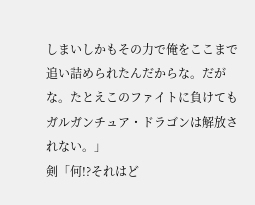しまいしかもその力で俺をここまで追い詰められたんだからな。だがな。たとえこのファイトに負けてもガルガンチュア・ドラゴンは解放されない。」
剣「何!?それはど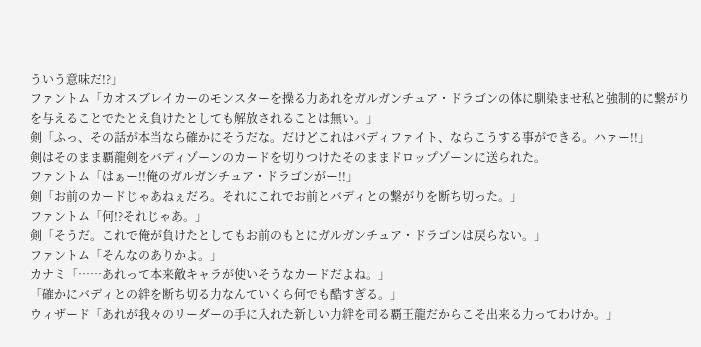ういう意味だ!?」
ファントム「カオスブレイカーのモンスターを操る力あれをガルガンチュア・ドラゴンの体に馴染ませ私と強制的に繋がりを与えることでたとえ負けたとしても解放されることは無い。」
剣「ふっ、その話が本当なら確かにそうだな。だけどこれはバディファイト、ならこうする事ができる。ハァー!!」
剣はそのまま覇龍剣をバディゾーンのカードを切りつけたそのままドロップゾーンに送られた。
ファントム「はぁー!!俺のガルガンチュア・ドラゴンがー!!」
剣「お前のカードじゃあねぇだろ。それにこれでお前とバディとの繋がりを断ち切った。」
ファントム「何!?それじゃあ。」
剣「そうだ。これで俺が負けたとしてもお前のもとにガルガンチュア・ドラゴンは戻らない。」
ファントム「そんなのありかよ。」
カナミ「……あれって本来敵キャラが使いそうなカードだよね。」
「確かにバディとの絆を断ち切る力なんていくら何でも酷すぎる。」
ウィザード「あれが我々のリーダーの手に入れた新しい力絆を司る覇王龍だからこそ出来る力ってわけか。」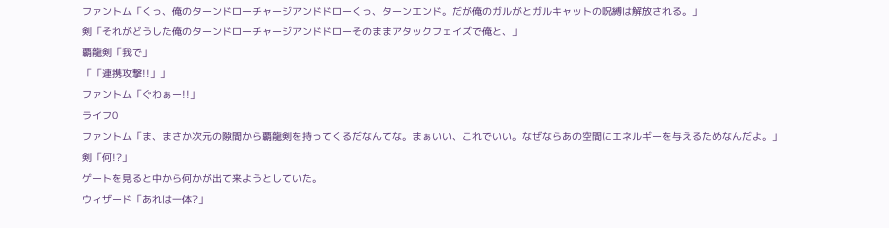ファントム「くっ、俺のターンドローチャージアンドドローくっ、ターンエンド。だが俺のガルがとガルキャットの呪縛は解放される。」
剣「それがどうした俺のターンドローチャージアンドドローそのままアタックフェイズで俺と、」
覇龍剣「我で」
「「連携攻撃!!」」
ファントム「ぐわぁー!!」
ライフ0
ファントム「ま、まさか次元の隙間から覇龍剣を持ってくるだなんてな。まぁいい、これでいい。なぜならあの空間にエネルギーを与えるためなんだよ。」
剣「何!?」
ゲートを見ると中から何かが出て来ようとしていた。
ウィザード「あれは一体?」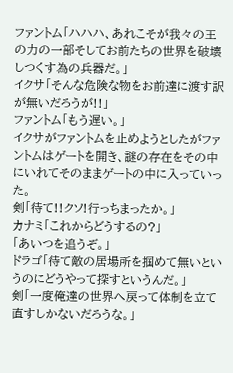ファントム「ハハハ、あれこそが我々の王の力の一部そしてお前たちの世界を破壊しつくす為の兵器だ。」
イクサ「そんな危険な物をお前達に渡す訳が無いだろうが!!」
ファントム「もう遅い。」
イクサがファントムを止めようとしたがファントムはゲートを開き、謎の存在をその中にいれてそのままゲートの中に入っていった。
剣「待て!!クソ!行っちまったか。」
カナミ「これからどうするの?」
「あいつを追うぞ。」
ドラゴ「待て敵の居場所を掴めて無いというのにどうやって探すというんだ。」
剣「一度俺達の世界へ戻って体制を立て直すしかないだろうな。」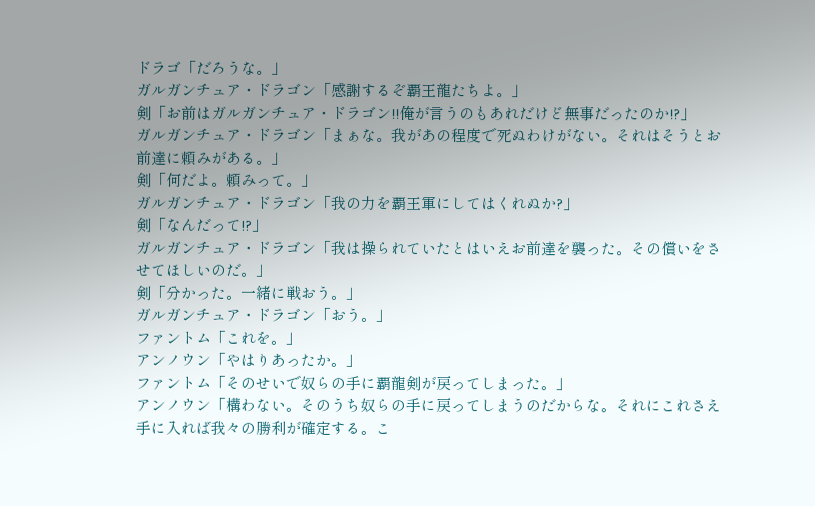ドラゴ「だろうな。」
ガルガンチュア・ドラゴン「感謝するぞ覇王龍たちよ。」
剣「お前はガルガンチュア・ドラゴン!!俺が言うのもあれだけど無事だったのか!?」
ガルガンチュア・ドラゴン「まぁな。我があの程度で死ぬわけがない。それはそうとお前達に頼みがある。」
剣「何だよ。頼みって。」
ガルガンチュア・ドラゴン「我の力を覇王軍にしてはくれぬか?」
剣「なんだって!?」
ガルガンチュア・ドラゴン「我は操られていたとはいえお前達を襲った。その償いをさせてほしいのだ。」
剣「分かった。一緒に戦おう。」
ガルガンチュア・ドラゴン「おう。」
ファントム「これを。」
アンノウン「やはりあったか。」
ファントム「そのせいで奴らの手に覇龍剣が戻ってしまった。」
アンノウン「構わない。そのうち奴らの手に戻ってしまうのだからな。それにこれさえ手に入れば我々の勝利が確定する。こ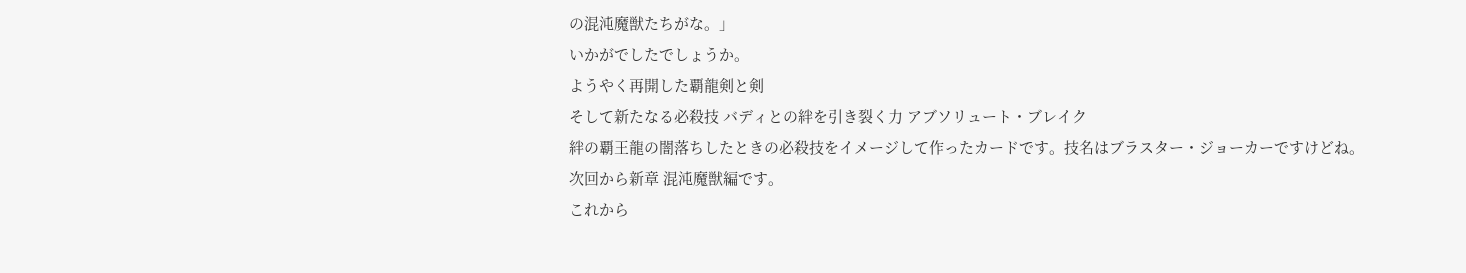の混沌魔獣たちがな。」
いかがでしたでしょうか。
ようやく再開した覇龍剣と剣
そして新たなる必殺技 バディとの絆を引き裂く力 アブソリュート・ブレイク
絆の覇王龍の闇落ちしたときの必殺技をイメージして作ったカードです。技名はブラスター・ジョーカーですけどね。
次回から新章 混沌魔獣編です。
これから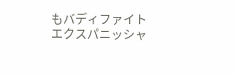もバディファイト エクスパニッシャ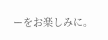ーをお楽しみに。